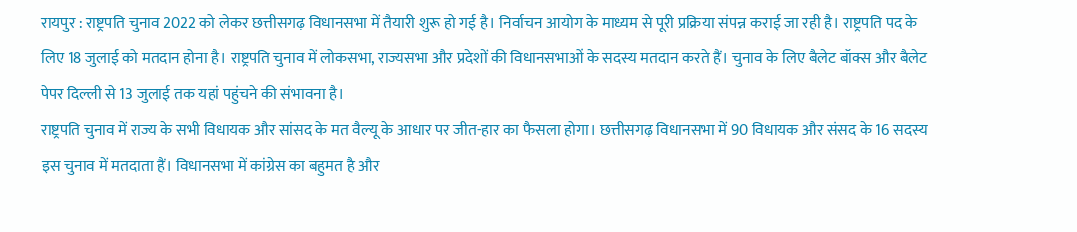रायपुर : राष्ट्रपति चुनाव 2022 को लेकर छत्तीसगढ़ विधानसभा में तैयारी शुरू हो गई है। निर्वाचन आयोग के माध्यम से पूरी प्रक्रिया संपन्न कराई जा रही है। राष्ट्रपति पद के लिए 18 जुलाई को मतदान होना है। राष्ट्रपति चुनाव में लोकसभा, राज्यसभा और प्रदेशों की विधानसभाओं के सदस्य मतदान करते हैं। चुनाव के लिए बैलेट बॉक्स और बैलेट पेपर दिल्ली से 13 जुलाई तक यहां पहुंचने की संभावना है।
राष्ट्रपति चुनाव में राज्य के सभी विधायक और सांसद के मत वैल्यू के आधार पर जीत-हार का फैसला होगा। छत्तीसगढ़ विधानसभा में 90 विधायक और संसद के 16 सदस्य इस चुनाव में मतदाता हैं। विधानसभा में कांग्रेस का बहुमत है और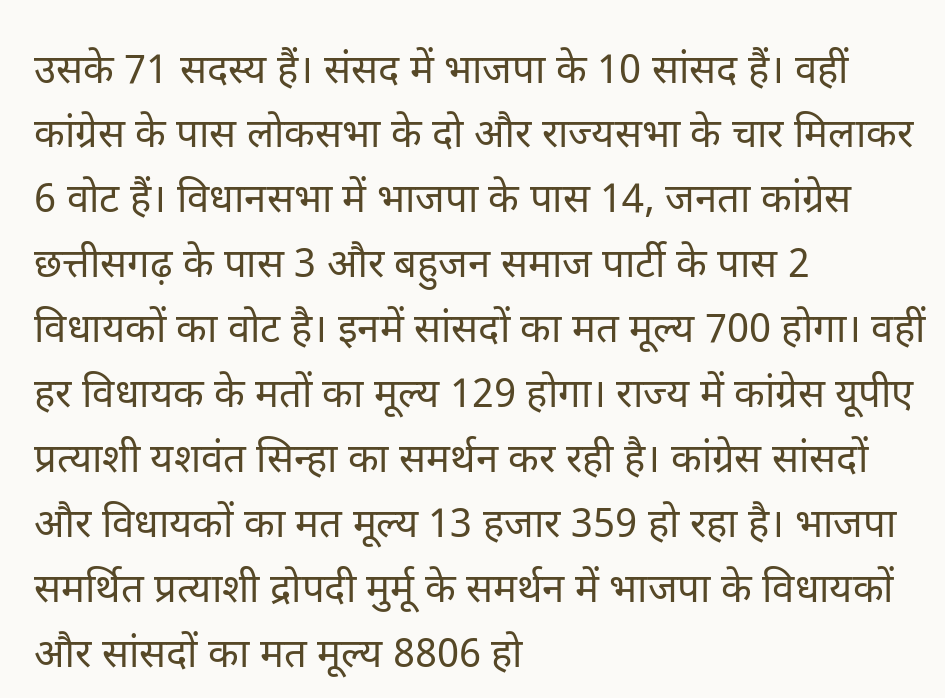उसके 71 सदस्य हैं। संसद में भाजपा के 10 सांसद हैं। वहीं कांग्रेस के पास लोकसभा के दो और राज्यसभा के चार मिलाकर 6 वोट हैं। विधानसभा में भाजपा के पास 14, जनता कांग्रेस छत्तीसगढ़ के पास 3 और बहुजन समाज पार्टी के पास 2 विधायकों का वोट है। इनमें सांसदों का मत मूल्य 700 होगा। वहीं हर विधायक के मतों का मूल्य 129 होगा। राज्य में कांग्रेस यूपीए प्रत्याशी यशवंत सिन्हा का समर्थन कर रही है। कांग्रेस सांसदों और विधायकों का मत मूल्य 13 हजार 359 हो रहा है। भाजपा समर्थित प्रत्याशी द्रोपदी मुर्मू के समर्थन में भाजपा के विधायकों और सांसदों का मत मूल्य 8806 हो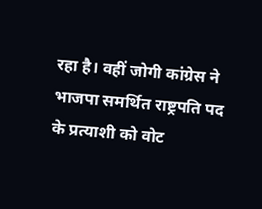रहा है। वहीं जोगी कांग्रेस ने भाजपा समर्थित राष्ट्रपति पद के प्रत्याशी को वोट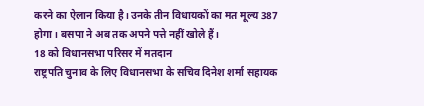करने का ऐलान किया है। उनके तीन विधायकों का मत मूल्य 387 होगा। बसपा ने अब तक अपने पत्ते नहीं खोले हैं।
18 को विधानसभा परिसर में मतदान
राष्ट्रपति चुनाव के लिए विधानसभा के सचिव दिनेश शर्मा सहायक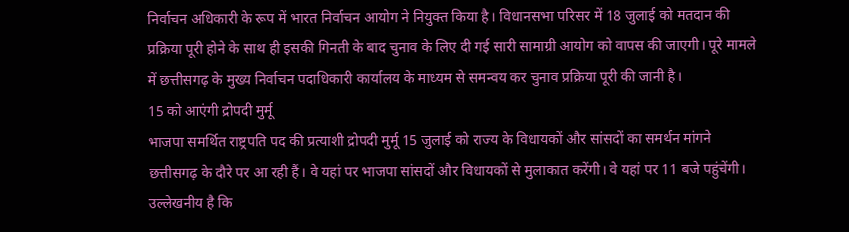निर्वाचन अधिकारी के रूप में भारत निर्वाचन आयोग ने नियुक्त किया है। विधानसभा परिसर में 18 जुलाई को मतदान की प्रक्रिया पूरी होने के साथ ही इसकी गिनती के बाद चुनाव के लिए दी गई सारी सामाग्री आयोग को वापस की जाएगी। पूरे मामले में छत्तीसगढ़ के मुख्य निर्वाचन पदाधिकारी कार्यालय के माध्यम से समन्वय कर चुनाव प्रक्रिया पूरी की जानी है।
15 को आएंगी द्रोपदी मुर्मू
भाजपा समर्थित राष्ट्रपति पद की प्रत्याशी द्रोपदी मुर्मू 15 जुलाई को राज्य के विधायकों और सांसदों का समर्थन मांगने छत्तीसगढ़ के दौरे पर आ रही हैं। वे यहां पर भाजपा सांसदों और विधायकों से मुलाकात करेंगी। वे यहां पर 11 बजे पहुंचेंगी। उल्लेखनीय है कि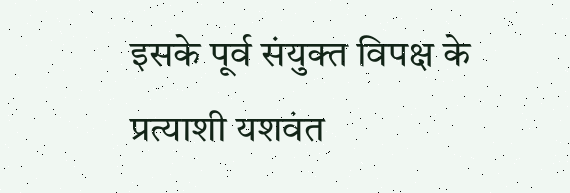इसके पूर्व संयुक्त विपक्ष के प्रत्याशी यशवंत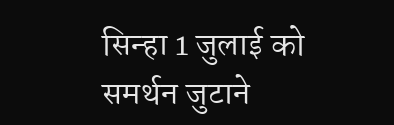सिन्हा 1 जुलाई को समर्थन जुटाने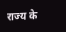राज्य के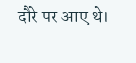दौरे पर आए थे।